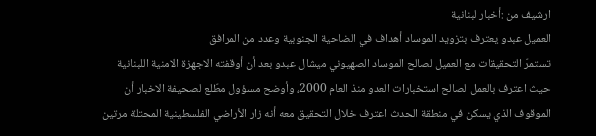ارشيف من :أخبار لبنانية
العميل عبدو يعترف بتزويد الموساد أهداف في الضاحية الجنوبية وعدد من المرافق
تستمرّ التحقيقات مع العميل لصالح الموساد الصهيوني ميشال عبدو بعد أن أوقفته الاجهزة الامنية اللبنانية حيث اعترف بالعمل لصالح استخبارات العدو منذ العام 2000، وأوضح مسؤول مطّلع لصحيفة الاخبار أن الموقوف الذي يسكن في منطقة الحدث اعترف خلال التحقيق معه أنه زار الأراضي الفلسطينية المحتلة مرتين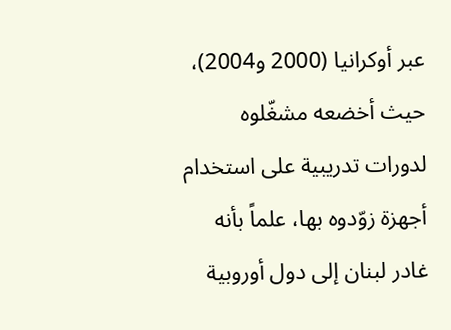عبر أوكرانيا (2000 و2004)، حيث أخضعه مشغّلوه لدورات تدريبية على استخدام أجهزة زوّدوه بها، علماً بأنه غادر لبنان إلى دول أوروبية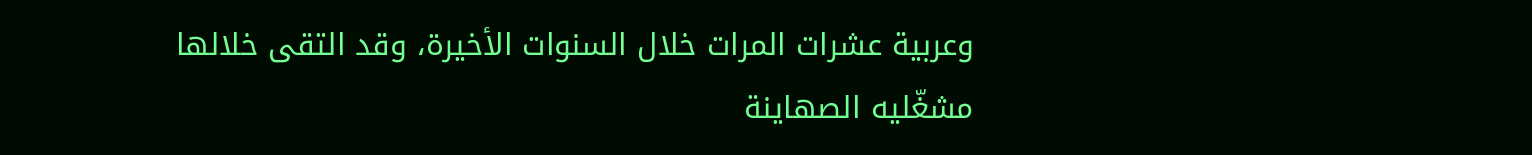وعربية عشرات المرات خلال السنوات الأخيرة، وقد التقى خلالها مشغّليه الصهاينة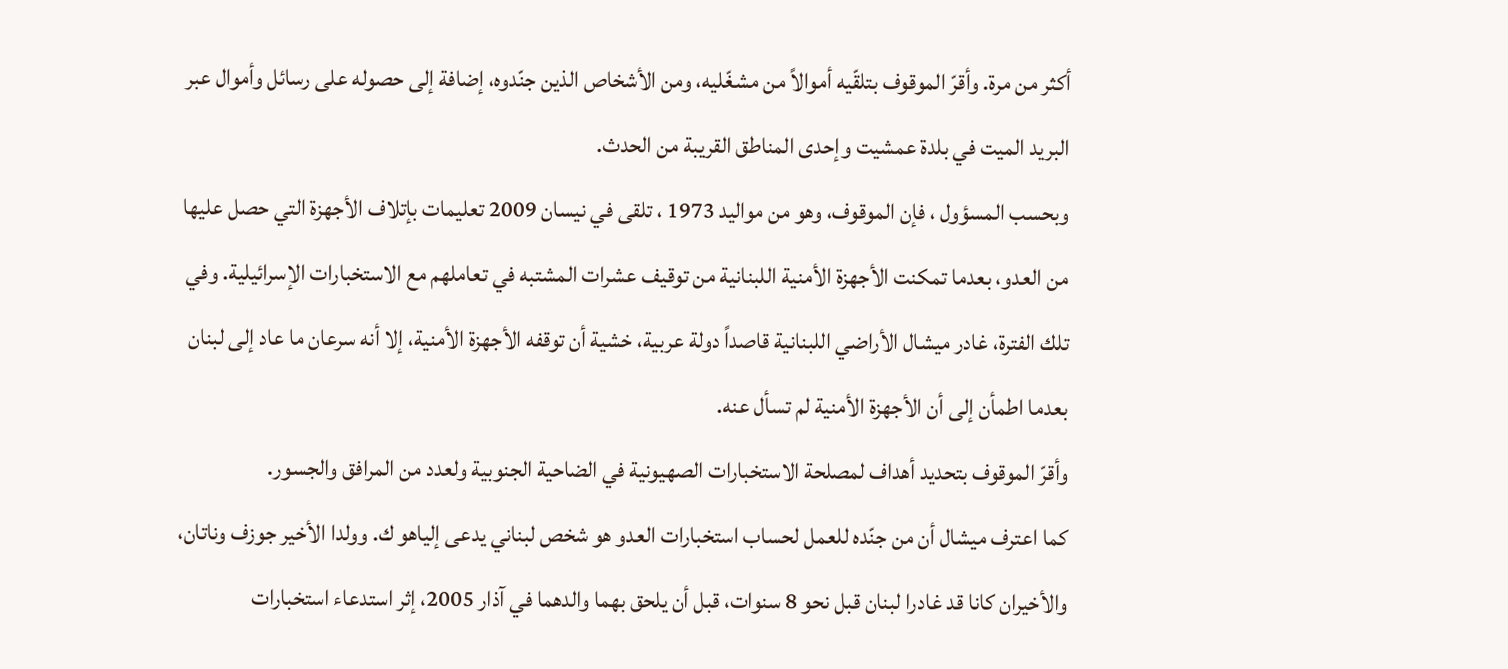أكثر من مرة. وأقرّ الموقوف بتلقّيه أموالاً من مشغّليه، ومن الأشخاص الذين جنّدوه، إضافة إلى حصوله على رسائل وأموال عبر البريد الميت في بلدة عمشيت وإحدى المناطق القريبة من الحدث.
وبحسب المسؤول ، فإن الموقوف، وهو من مواليد 1973 ، تلقى في نيسان 2009 تعليمات بإتلاف الأجهزة التي حصل عليها من العدو، بعدما تمكنت الأجهزة الأمنية اللبنانية من توقيف عشرات المشتبه في تعاملهم مع الاستخبارات الإسرائيلية. وفي تلك الفترة، غادر ميشال الأراضي اللبنانية قاصداً دولة عربية، خشية أن توقفه الأجهزة الأمنية، إلا أنه سرعان ما عاد إلى لبنان بعدما اطمأن إلى أن الأجهزة الأمنية لم تسأل عنه.
وأقرّ الموقوف بتحديد أهداف لمصلحة الاستخبارات الصهيونية في الضاحية الجنوبية ولعدد من المرافق والجسور.
كما اعترف ميشال أن من جنّده للعمل لحساب استخبارات العدو هو شخص لبناني يدعى إلياهو ك. وولدا الأخير جوزف وناتان، والأخيران كانا قد غادرا لبنان قبل نحو 8 سنوات، قبل أن يلحق بهما والدهما في آذار 2005، إثر استدعاء استخبارات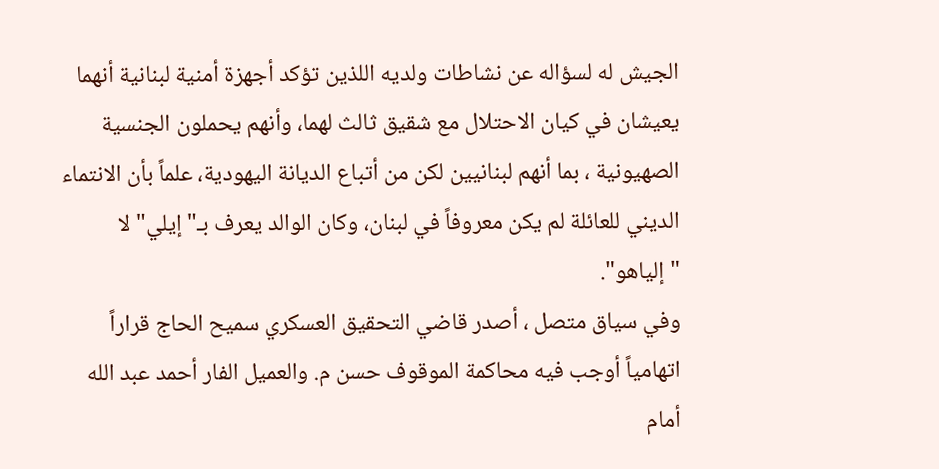الجيش له لسؤاله عن نشاطات ولديه اللذين تؤكد أجهزة أمنية لبنانية أنهما يعيشان في كيان الاحتلال مع شقيق ثالث لهما، وأنهم يحملون الجنسية الصهيونية ، بما أنهم لبنانيين لكن من أتباع الديانة اليهودية، علماً بأن الانتماء الديني للعائلة لم يكن معروفاً في لبنان، وكان الوالد يعرف بـ"إيلي" لا "إلياهو".
وفي سياق متصل ، أصدر قاضي التحقيق العسكري سميح الحاج قراراً اتهامياً أوجب فيه محاكمة الموقوف حسن م. والعميل الفار أحمد عبد الله أمام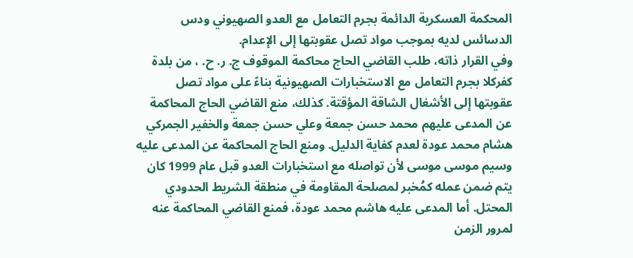المحكمة العسكرية الدائمة بجرم التعامل مع العدو الصهيوني ودس الدسائس لديه بموجب مواد تصل عقوبتها إلى الإعدام.
وفي القرار ذاته، طلب القاضي الحاج محاكمة الموقوف ج. ر. ح. ، من بلدة كفركلا بجرم التعامل مع الاستخبارات الصهيونية بناءً على مواد تصل عقوبتها إلى الأشغال الشاقة المؤقتة. كذلك، منع القاضي الحاج المحاكمة عن المدعى عليهم محمد حسن جمعة وعلي حسن جمعة والخفير الجمركي هشام محمد عودة لعدم كفاية الدليل. ومنع الحاج المحاكمة عن المدعى عليه وسيم موسى موسى لأن تواصله مع استخبارات العدو قبل عام 1999 كان يتم ضمن عمله كمُخبر لمصلحة المقاومة في منطقة الشريط الحدودي المحتل. أما المدعى عليه هاشم محمد عودة، فمنع القاضي المحاكمة عنه لمرور الزمن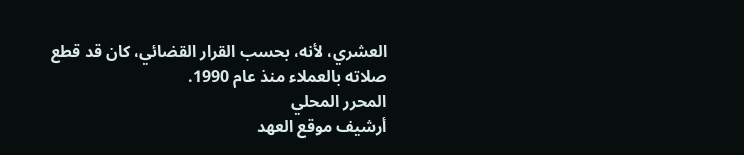العشري، لأنه، بحسب القرار القضائي، كان قد قطع صلاته بالعملاء منذ عام 1990.
المحرر المحلي
أرشيف موقع العهد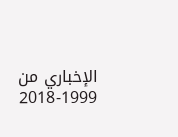الإخباري من 1999-2018